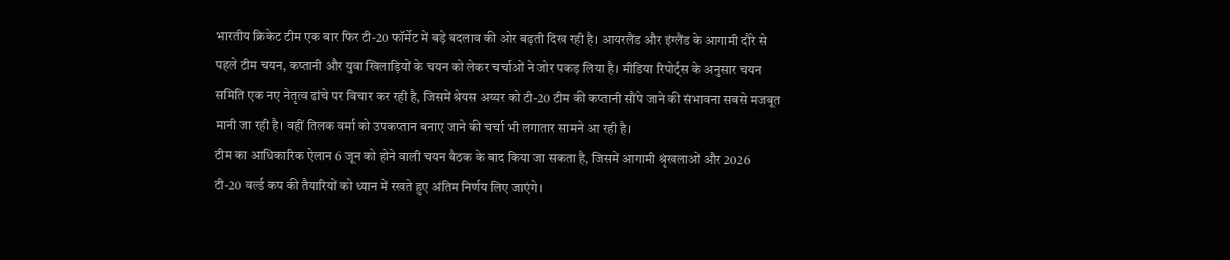भारतीय क्रिकेट टीम एक बार फिर टी-20 फॉर्मेट में बड़े बदलाव की ओर बढ़ती दिख रही है। आयरलैंड और इंग्लैंड के आगामी दौरे से पहले टीम चयन, कप्तानी और युवा खिलाड़ियों के चयन को लेकर चर्चाओं ने जोर पकड़ लिया है। मीडिया रिपोर्ट्स के अनुसार चयन समिति एक नए नेतृत्व ढांचे पर विचार कर रही है, जिसमें श्रेयस अय्यर को टी-20 टीम की कप्तानी सौंपे जाने की संभावना सबसे मजबूत मानी जा रही है। वहीं तिलक वर्मा को उपकप्तान बनाए जाने की चर्चा भी लगातार सामने आ रही है।
टीम का आधिकारिक ऐलान 6 जून को होने वाली चयन बैठक के बाद किया जा सकता है, जिसमें आगामी श्रृंखलाओं और 2026 टी-20 वर्ल्ड कप की तैयारियों को ध्यान में रखते हुए अंतिम निर्णय लिए जाएंगे।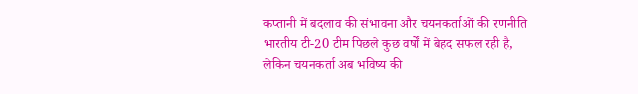कप्तानी में बदलाव की संभावना और चयनकर्ताओं की रणनीति
भारतीय टी-20 टीम पिछले कुछ वर्षों में बेहद सफल रही है, लेकिन चयनकर्ता अब भविष्य की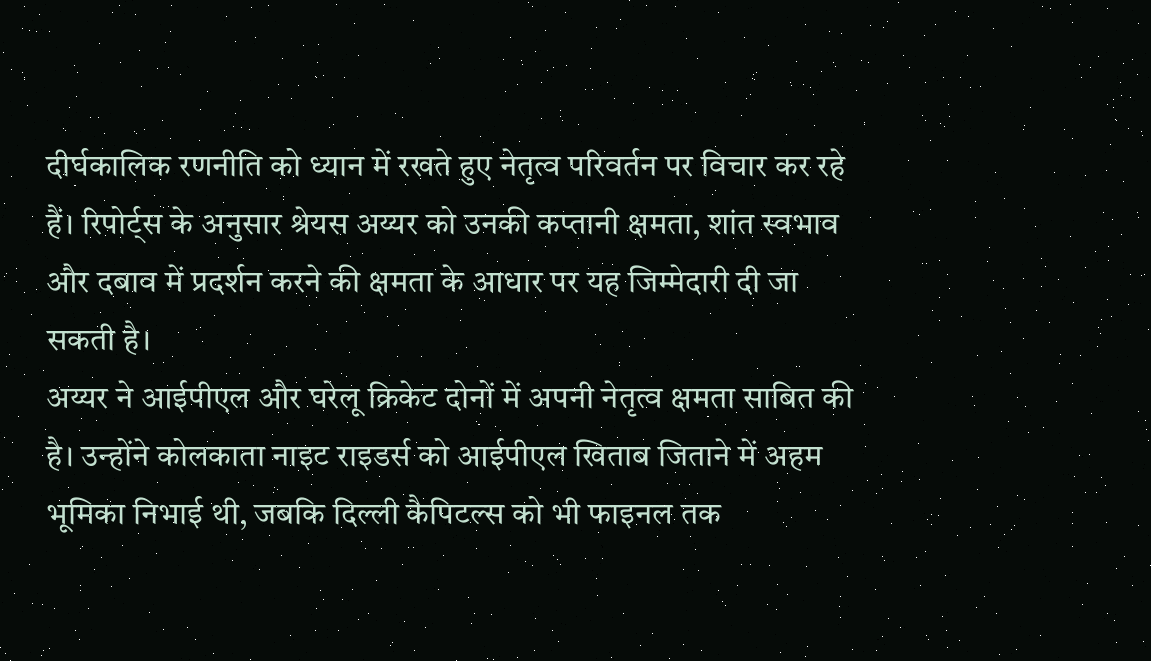दीर्घकालिक रणनीति को ध्यान में रखते हुए नेतृत्व परिवर्तन पर विचार कर रहे हैं। रिपोर्ट्स के अनुसार श्रेयस अय्यर को उनकी कप्तानी क्षमता, शांत स्वभाव और दबाव में प्रदर्शन करने की क्षमता के आधार पर यह जिम्मेदारी दी जा सकती है।
अय्यर ने आईपीएल और घरेलू क्रिकेट दोनों में अपनी नेतृत्व क्षमता साबित की है। उन्होंने कोलकाता नाइट राइडर्स को आईपीएल खिताब जिताने में अहम भूमिका निभाई थी, जबकि दिल्ली कैपिटल्स को भी फाइनल तक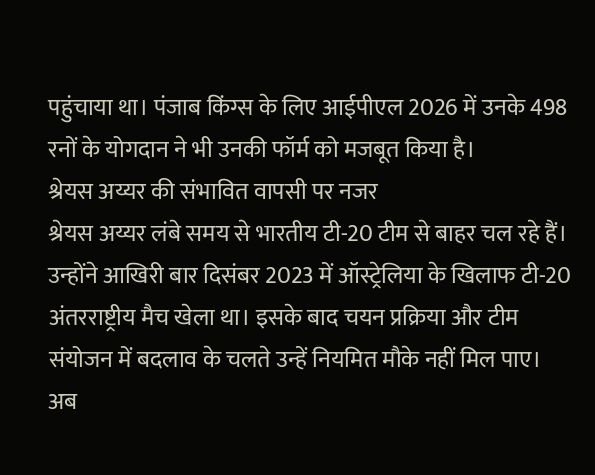पहुंचाया था। पंजाब किंग्स के लिए आईपीएल 2026 में उनके 498 रनों के योगदान ने भी उनकी फॉर्म को मजबूत किया है।
श्रेयस अय्यर की संभावित वापसी पर नजर
श्रेयस अय्यर लंबे समय से भारतीय टी-20 टीम से बाहर चल रहे हैं। उन्होंने आखिरी बार दिसंबर 2023 में ऑस्ट्रेलिया के खिलाफ टी-20 अंतरराष्ट्रीय मैच खेला था। इसके बाद चयन प्रक्रिया और टीम संयोजन में बदलाव के चलते उन्हें नियमित मौके नहीं मिल पाए।
अब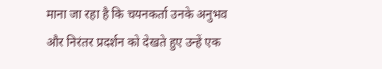माना जा रहा है कि चयनकर्ता उनके अनुभव और निरंतर प्रदर्शन को देखते हुए उन्हें एक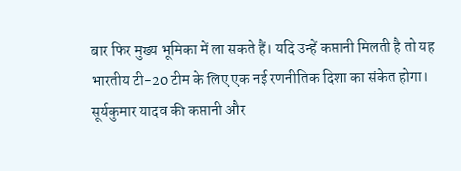बार फिर मुख्य भूमिका में ला सकते हैं। यदि उन्हें कप्तानी मिलती है तो यह भारतीय टी-20 टीम के लिए एक नई रणनीतिक दिशा का संकेत होगा।
सूर्यकुमार यादव की कप्तानी और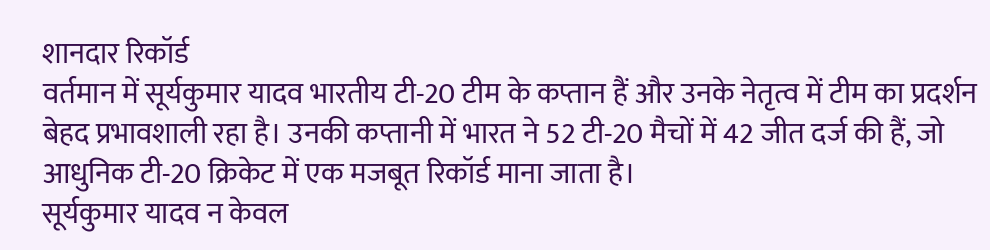शानदार रिकॉर्ड
वर्तमान में सूर्यकुमार यादव भारतीय टी-20 टीम के कप्तान हैं और उनके नेतृत्व में टीम का प्रदर्शन बेहद प्रभावशाली रहा है। उनकी कप्तानी में भारत ने 52 टी-20 मैचों में 42 जीत दर्ज की हैं, जो आधुनिक टी-20 क्रिकेट में एक मजबूत रिकॉर्ड माना जाता है।
सूर्यकुमार यादव न केवल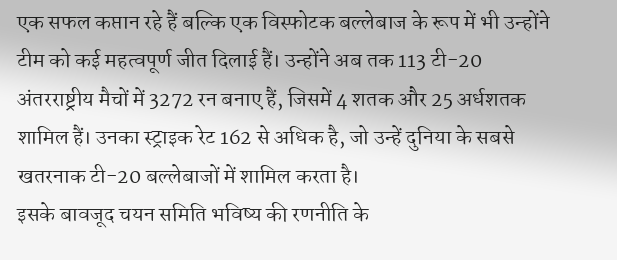एक सफल कप्तान रहे हैं बल्कि एक विस्फोटक बल्लेबाज के रूप में भी उन्होंने टीम को कई महत्वपूर्ण जीत दिलाई हैं। उन्होंने अब तक 113 टी-20 अंतरराष्ट्रीय मैचों में 3272 रन बनाए हैं, जिसमें 4 शतक और 25 अर्धशतक शामिल हैं। उनका स्ट्राइक रेट 162 से अधिक है, जो उन्हें दुनिया के सबसे खतरनाक टी-20 बल्लेबाजों में शामिल करता है।
इसके बावजूद चयन समिति भविष्य की रणनीति के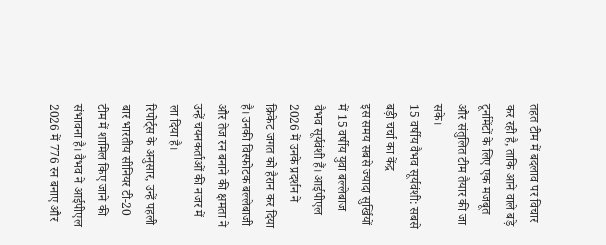तहत टीम में बदलाव पर विचार कर रही है, ताकि आने वाले बड़े टूर्नामेंटों के लिए एक मजबूत और संतुलित टीम तैयार की जा सके।
15 वर्षीय वैभव सूर्यवंशी: सबसे बड़ी चर्चा का केंद्र
इस समय सबसे ज्यादा सुर्खियों में 15 वर्षीय युवा बल्लेबाज वैभव सूर्यवंशी हैं। आईपीएल 2026 में उनके प्रदर्शन ने क्रिकेट जगत को हैरान कर दिया है। उनकी विस्फोटक बल्लेबाजी और तेज रन बनाने की क्षमता ने उन्हें चयनकर्ताओं की नजर में ला दिया है।
रिपोर्ट्स के अनुसार, उन्हें पहली बार भारतीय सीनियर टी-20 टीम में शामिल किए जाने की संभावना है। वैभव ने आईपीएल 2026 में 776 रन बनाए और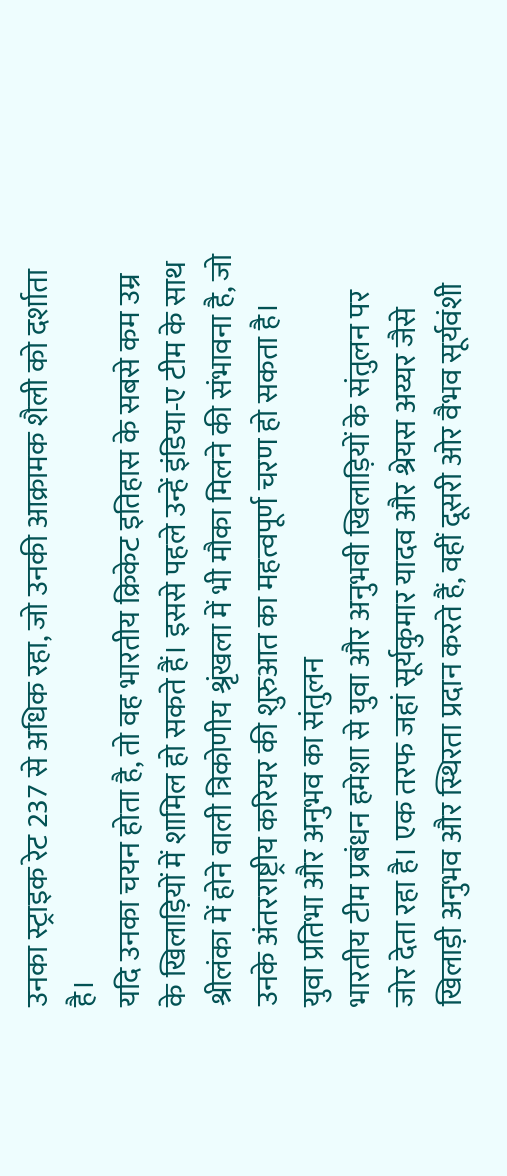उनका स्ट्राइक रेट 237 से अधिक रहा, जो उनकी आक्रामक शैली को दर्शाता है।
यदि उनका चयन होता है, तो वह भारतीय क्रिकेट इतिहास के सबसे कम उम्र के खिलाड़ियों में शामिल हो सकते हैं। इससे पहले उन्हें इंडिया-ए टीम के साथ श्रीलंका में होने वाली त्रिकोणीय श्रृंखला में भी मौका मिलने की संभावना है, जो उनके अंतरराष्ट्रीय करियर की शुरुआत का महत्वपूर्ण चरण हो सकता है।
युवा प्रतिभा और अनुभव का संतुलन
भारतीय टीम प्रबंधन हमेशा से युवा और अनुभवी खिलाड़ियों के संतुलन पर जोर देता रहा है। एक तरफ जहां सूर्यकुमार यादव और श्रेयस अय्यर जैसे खिलाड़ी अनुभव और स्थिरता प्रदान करते हैं, वहीं दूसरी ओर वैभव सूर्यवंशी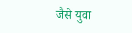जैसे युवा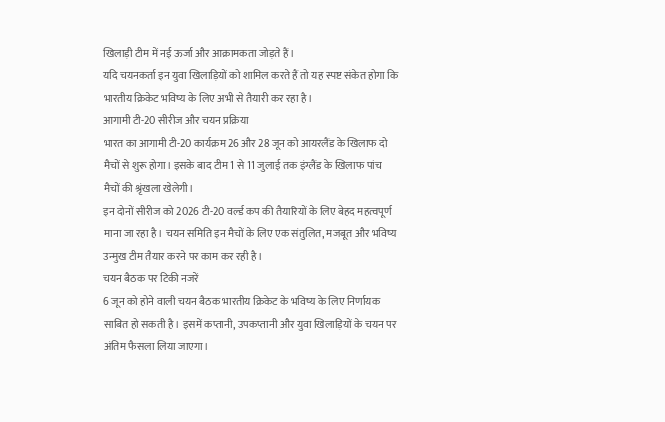खिलाड़ी टीम में नई ऊर्जा और आक्रामकता जोड़ते हैं।
यदि चयनकर्ता इन युवा खिलाड़ियों को शामिल करते हैं तो यह स्पष्ट संकेत होगा कि भारतीय क्रिकेट भविष्य के लिए अभी से तैयारी कर रहा है।
आगामी टी-20 सीरीज और चयन प्रक्रिया
भारत का आगामी टी-20 कार्यक्रम 26 और 28 जून को आयरलैंड के खिलाफ दो मैचों से शुरू होगा। इसके बाद टीम 1 से 11 जुलाई तक इंग्लैंड के खिलाफ पांच मैचों की श्रृंखला खेलेगी।
इन दोनों सीरीज को 2026 टी-20 वर्ल्ड कप की तैयारियों के लिए बेहद महत्वपूर्ण माना जा रहा है। चयन समिति इन मैचों के लिए एक संतुलित, मजबूत और भविष्य उन्मुख टीम तैयार करने पर काम कर रही है।
चयन बैठक पर टिकी नजरें
6 जून को होने वाली चयन बैठक भारतीय क्रिकेट के भविष्य के लिए निर्णायक साबित हो सकती है। इसमें कप्तानी, उपकप्तानी और युवा खिलाड़ियों के चयन पर अंतिम फैसला लिया जाएगा।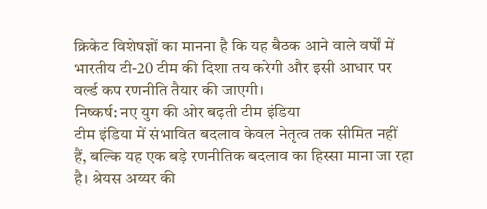क्रिकेट विशेषज्ञों का मानना है कि यह बैठक आने वाले वर्षों में भारतीय टी-20 टीम की दिशा तय करेगी और इसी आधार पर वर्ल्ड कप रणनीति तैयार की जाएगी।
निष्कर्ष: नए युग की ओर बढ़ती टीम इंडिया
टीम इंडिया में संभावित बदलाव केवल नेतृत्व तक सीमित नहीं हैं, बल्कि यह एक बड़े रणनीतिक बदलाव का हिस्सा माना जा रहा है। श्रेयस अय्यर की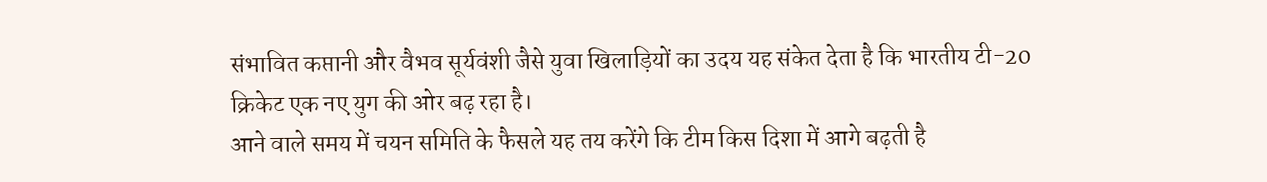संभावित कप्तानी और वैभव सूर्यवंशी जैसे युवा खिलाड़ियों का उदय यह संकेत देता है कि भारतीय टी-20 क्रिकेट एक नए युग की ओर बढ़ रहा है।
आने वाले समय में चयन समिति के फैसले यह तय करेंगे कि टीम किस दिशा में आगे बढ़ती है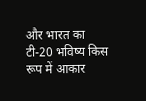और भारत का टी-20 भविष्य किस रूप में आकार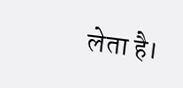लेता है।